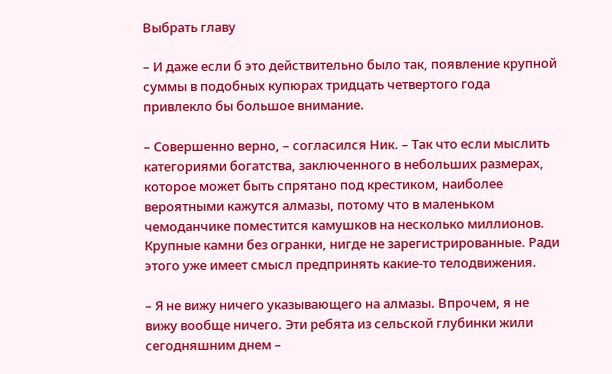Выбрать главу

– И даже если б это действительно было так, появление крупной суммы в подобных купюрах тридцать четвертого года привлекло бы большое внимание.

– Совершенно верно, – согласился Ник. – Так что если мыслить категориями богатства, заключенного в небольших размерах, которое может быть спрятано под крестиком, наиболее вероятными кажутся алмазы, потому что в маленьком чемоданчике поместится камушков на несколько миллионов. Крупные камни без огранки, нигде не зарегистрированные. Ради этого уже имеет смысл предпринять какие-то телодвижения.

– Я не вижу ничего указывающего на алмазы. Впрочем, я не вижу вообще ничего. Эти ребята из сельской глубинки жили сегодняшним днем –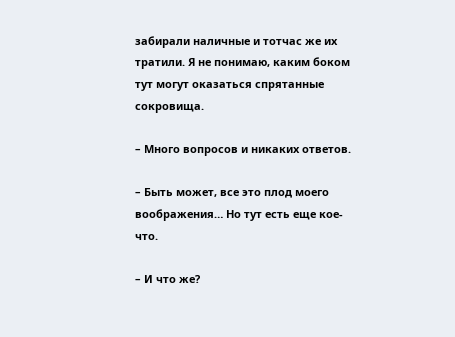забирали наличные и тотчас же их тратили. Я не понимаю, каким боком тут могут оказаться спрятанные сокровища.

– Много вопросов и никаких ответов.

– Быть может, все это плод моего воображения… Но тут есть еще кое-что.

– И что же?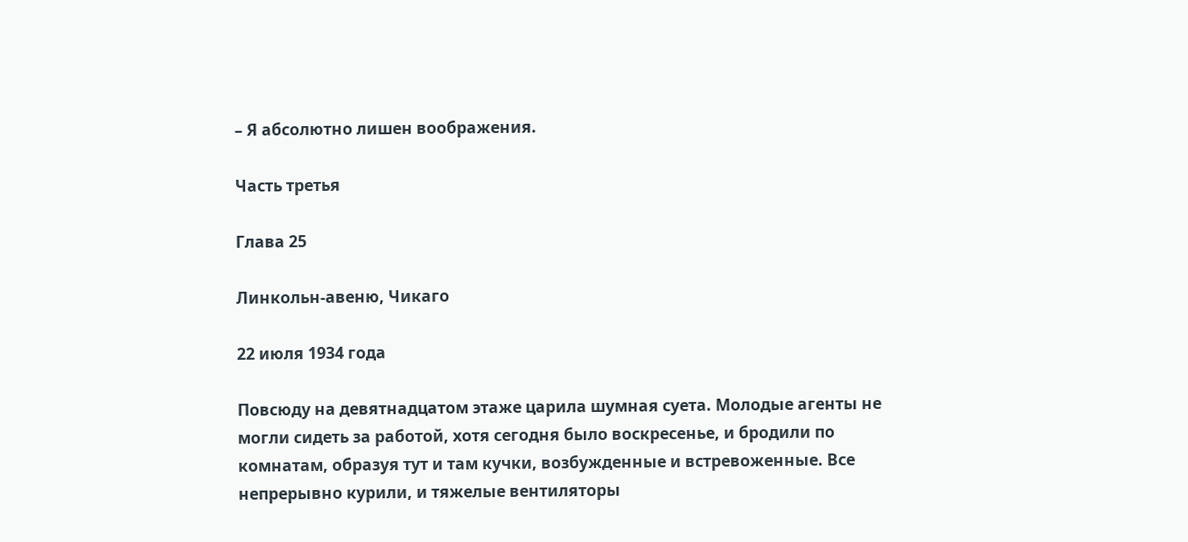– Я абсолютно лишен воображения.

Часть третья

Глава 25

Линкольн-авеню, Чикаго

22 июля 1934 года

Повсюду на девятнадцатом этаже царила шумная суета. Молодые агенты не могли сидеть за работой, хотя сегодня было воскресенье, и бродили по комнатам, образуя тут и там кучки, возбужденные и встревоженные. Все непрерывно курили, и тяжелые вентиляторы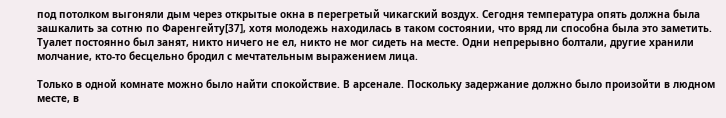под потолком выгоняли дым через открытые окна в перегретый чикагский воздух. Сегодня температура опять должна была зашкалить за сотню по Фаренгейту[37], хотя молодежь находилась в таком состоянии, что вряд ли способна была это заметить. Туалет постоянно был занят, никто ничего не ел, никто не мог сидеть на месте. Одни непрерывно болтали, другие хранили молчание, кто-то бесцельно бродил с мечтательным выражением лица.

Только в одной комнате можно было найти спокойствие. В арсенале. Поскольку задержание должно было произойти в людном месте, в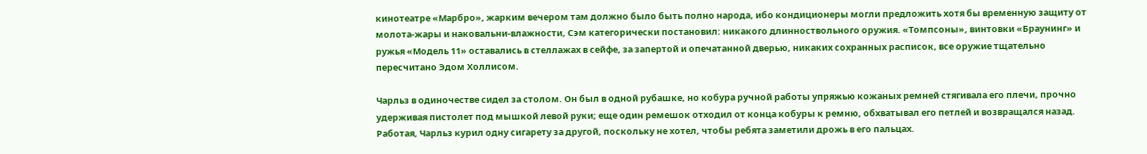кинотеатре «Марбро», жарким вечером там должно было быть полно народа, ибо кондиционеры могли предложить хотя бы временную защиту от молота-жары и наковальни-влажности, Сэм категорически постановил: никакого длинноствольного оружия. «Томпсоны», винтовки «Браунинг» и ружья «Модель 11» оставались в стеллажах в сейфе, за запертой и опечатанной дверью, никаких сохранных расписок, все оружие тщательно пересчитано Эдом Холлисом.

Чарльз в одиночестве сидел за столом. Он был в одной рубашке, но кобура ручной работы упряжью кожаных ремней стягивала его плечи, прочно удерживая пистолет под мышкой левой руки; еще один ремешок отходил от конца кобуры к ремню, обхватывал его петлей и возвращался назад. Работая, Чарльз курил одну сигарету за другой, поскольку не хотел, чтобы ребята заметили дрожь в его пальцах.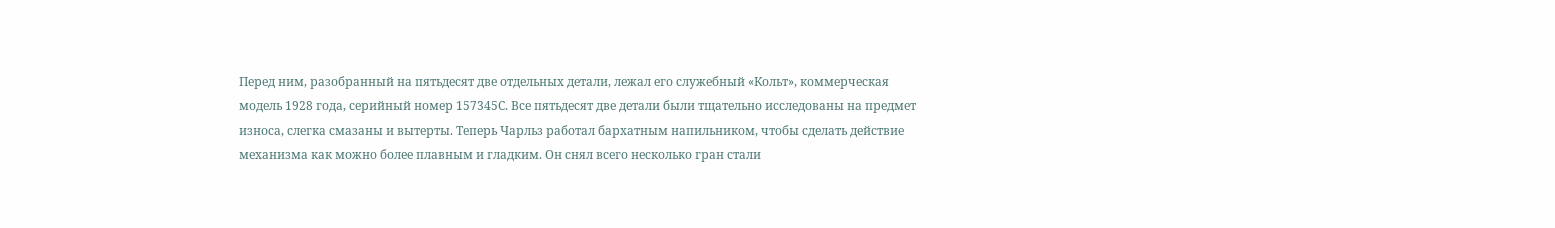Перед ним, разобранный на пятьдесят две отдельных детали, лежал его служебный «Кольт», коммерческая модель 1928 года, серийный номер 157345С. Все пятьдесят две детали были тщательно исследованы на предмет износа, слегка смазаны и вытерты. Теперь Чарльз работал бархатным напильником, чтобы сделать действие механизма как можно более плавным и гладким. Он снял всего несколько гран стали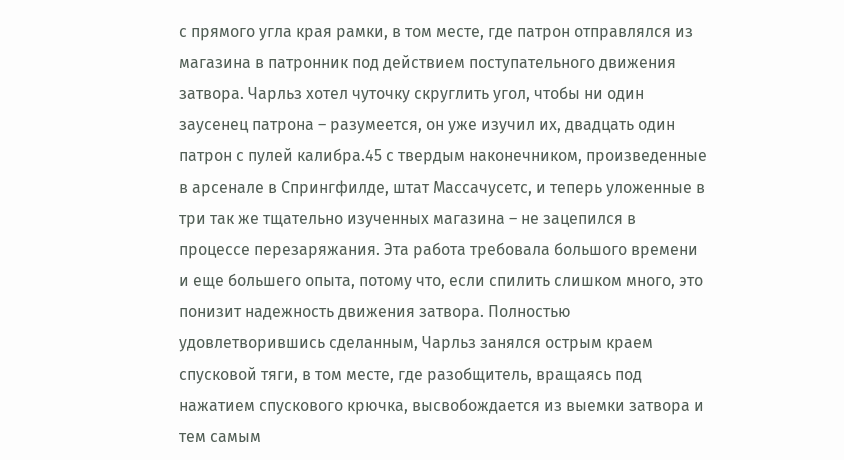с прямого угла края рамки, в том месте, где патрон отправлялся из магазина в патронник под действием поступательного движения затвора. Чарльз хотел чуточку скруглить угол, чтобы ни один заусенец патрона – разумеется, он уже изучил их, двадцать один патрон с пулей калибра.45 с твердым наконечником, произведенные в арсенале в Спрингфилде, штат Массачусетс, и теперь уложенные в три так же тщательно изученных магазина – не зацепился в процессе перезаряжания. Эта работа требовала большого времени и еще большего опыта, потому что, если спилить слишком много, это понизит надежность движения затвора. Полностью удовлетворившись сделанным, Чарльз занялся острым краем спусковой тяги, в том месте, где разобщитель, вращаясь под нажатием спускового крючка, высвобождается из выемки затвора и тем самым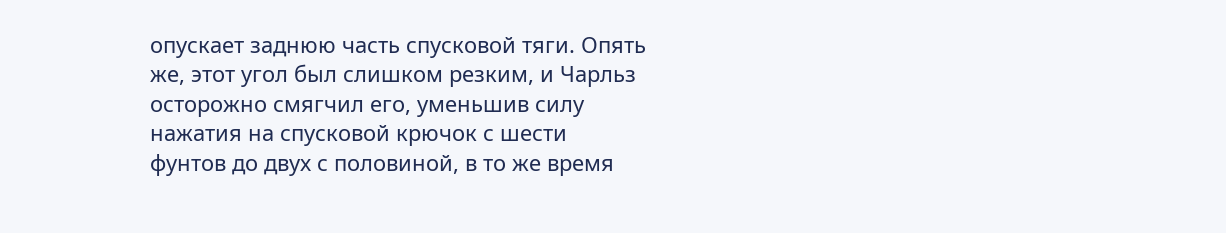опускает заднюю часть спусковой тяги. Опять же, этот угол был слишком резким, и Чарльз осторожно смягчил его, уменьшив силу нажатия на спусковой крючок с шести фунтов до двух с половиной, в то же время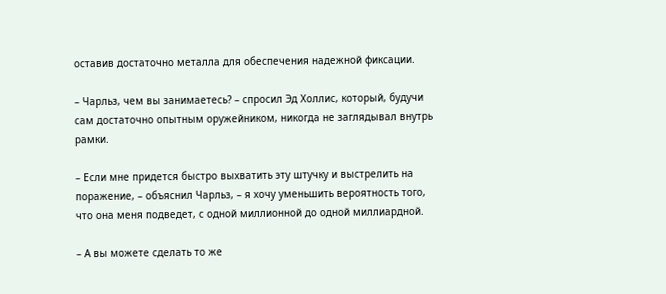оставив достаточно металла для обеспечения надежной фиксации.

– Чарльз, чем вы занимаетесь? – спросил Эд Холлис, который, будучи сам достаточно опытным оружейником, никогда не заглядывал внутрь рамки.

– Если мне придется быстро выхватить эту штучку и выстрелить на поражение, – объяснил Чарльз, – я хочу уменьшить вероятность того, что она меня подведет, с одной миллионной до одной миллиардной.

– А вы можете сделать то же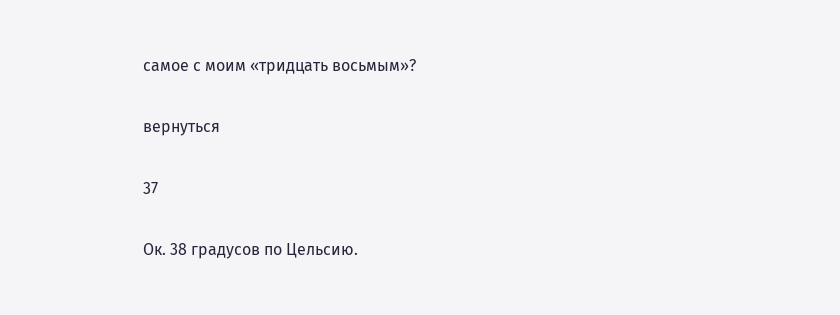самое с моим «тридцать восьмым»?

вернуться

37

Ок. 38 градусов по Цельсию.